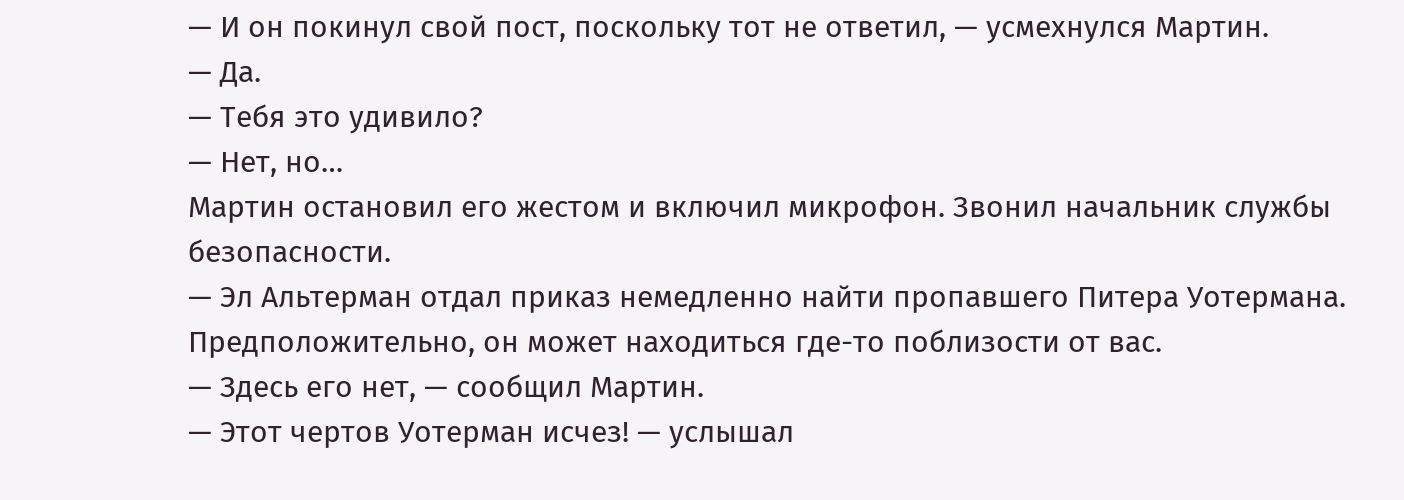— И он покинул свой пост, поскольку тот не ответил, — усмехнулся Мартин.
— Да.
— Тебя это удивило?
— Нет, но…
Мартин остановил его жестом и включил микрофон. Звонил начальник службы безопасности.
— Эл Альтерман отдал приказ немедленно найти пропавшего Питера Уотермана. Предположительно, он может находиться где-то поблизости от вас.
— Здесь его нет, — сообщил Мартин.
— Этот чертов Уотерман исчез! — услышал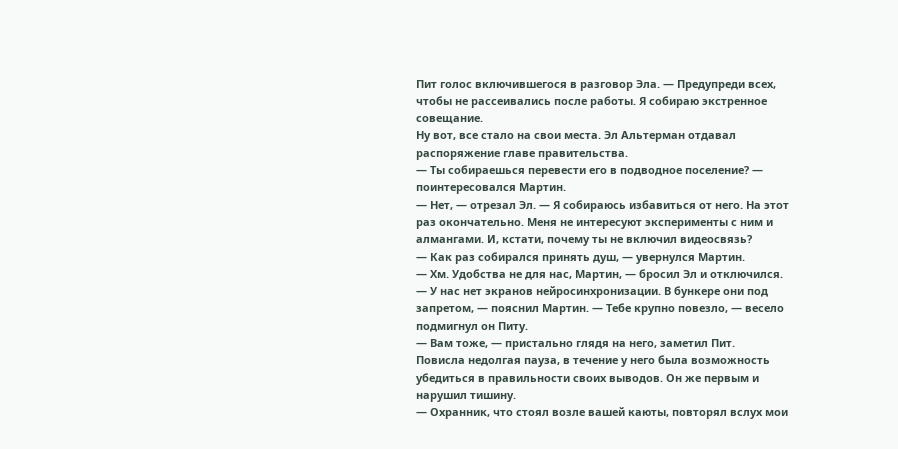Пит голос включившегося в разговор Эла. — Предупреди всех, чтобы не рассеивались после работы. Я собираю экстренное совещание.
Ну вот, все стало на свои места. Эл Альтерман отдавал распоряжение главе правительства.
— Ты собираешься перевести его в подводное поселение? — поинтересовался Мартин.
— Нет, — отрезал Эл. — Я собираюсь избавиться от него. На этот раз окончательно. Меня не интересуют эксперименты с ним и алмангами. И, кстати, почему ты не включил видеосвязь?
— Как раз собирался принять душ, — увернулся Мартин.
— Хм. Удобства не для нас, Мартин, — бросил Эл и отключился.
— У нас нет экранов нейросинхронизации. В бункере они под запретом, — пояснил Мартин. — Тебе крупно повезло, — весело подмигнул он Питу.
— Вам тоже, — пристально глядя на него, заметил Пит.
Повисла недолгая пауза, в течение у него была возможность убедиться в правильности своих выводов. Он же первым и нарушил тишину.
— Охранник, что стоял возле вашей каюты, повторял вслух мои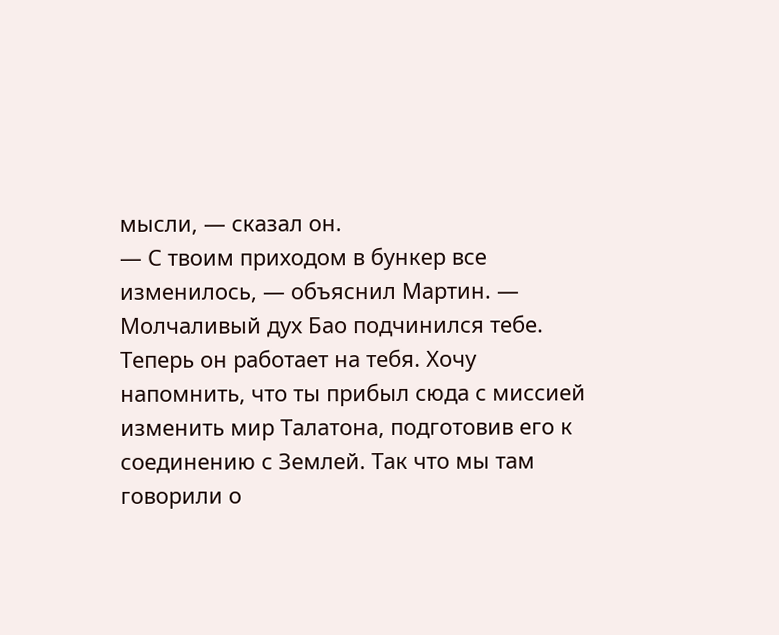мысли, — сказал он.
— С твоим приходом в бункер все изменилось, — объяснил Мартин. — Молчаливый дух Бао подчинился тебе. Теперь он работает на тебя. Хочу напомнить, что ты прибыл сюда с миссией изменить мир Талатона, подготовив его к соединению с Землей. Так что мы там говорили о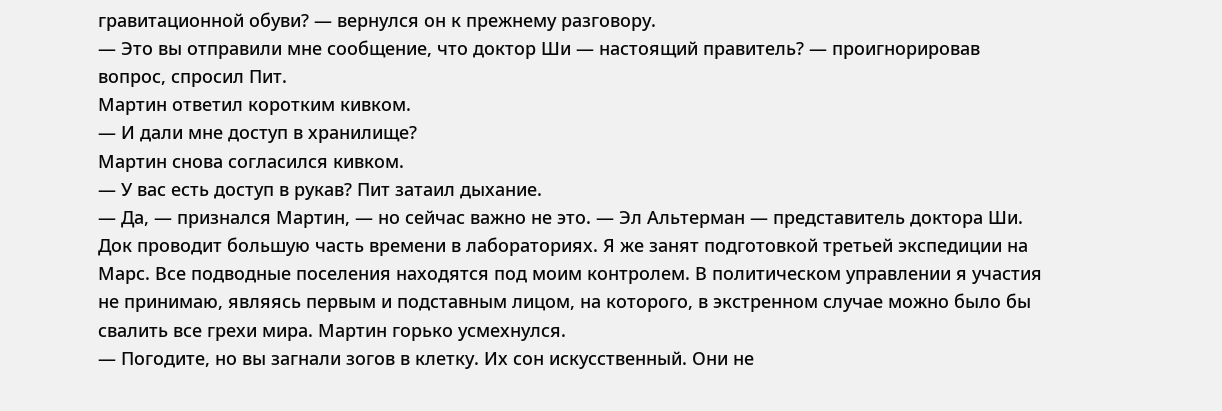гравитационной обуви? — вернулся он к прежнему разговору.
— Это вы отправили мне сообщение, что доктор Ши — настоящий правитель? — проигнорировав вопрос, спросил Пит.
Мартин ответил коротким кивком.
— И дали мне доступ в хранилище?
Мартин снова согласился кивком.
— У вас есть доступ в рукав? Пит затаил дыхание.
— Да, — признался Мартин, — но сейчас важно не это. — Эл Альтерман — представитель доктора Ши. Док проводит большую часть времени в лабораториях. Я же занят подготовкой третьей экспедиции на Марс. Все подводные поселения находятся под моим контролем. В политическом управлении я участия не принимаю, являясь первым и подставным лицом, на которого, в экстренном случае можно было бы свалить все грехи мира. Мартин горько усмехнулся.
— Погодите, но вы загнали зогов в клетку. Их сон искусственный. Они не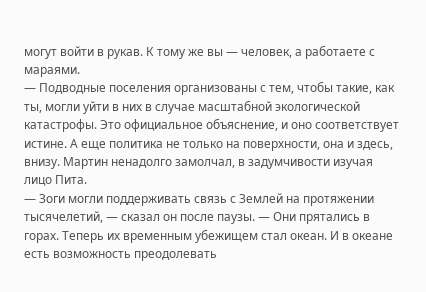могут войти в рукав. К тому же вы — человек, а работаете с мараями.
— Подводные поселения организованы с тем, чтобы такие, как ты, могли уйти в них в случае масштабной экологической катастрофы. Это официальное объяснение, и оно соответствует истине. А еще политика не только на поверхности, она и здесь, внизу. Мартин ненадолго замолчал, в задумчивости изучая лицо Пита.
— Зоги могли поддерживать связь с Землей на протяжении тысячелетий, — сказал он после паузы. — Они прятались в горах. Теперь их временным убежищем стал океан. И в океане есть возможность преодолевать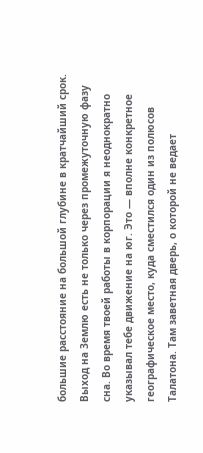большие расстояние на большой глубине в кратчайший срок. Выход на Землю есть не только через промежуточную фазу сна. Во время твоей работы в корпорации я неоднократно указывал тебе движение на юг. Это — вполне конкретное географическое место, куда сместился один из полюсов Талатона. Там заветная дверь, о которой не ведает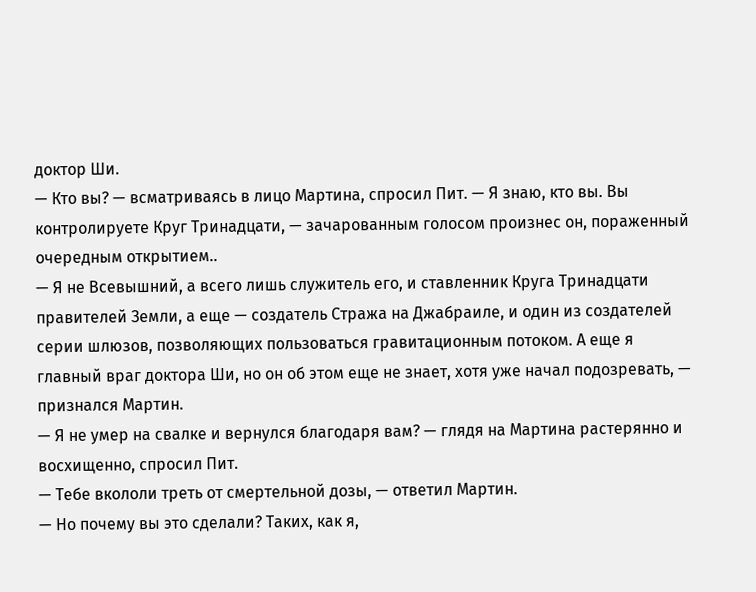доктор Ши.
— Кто вы? — всматриваясь в лицо Мартина, спросил Пит. — Я знаю, кто вы. Вы контролируете Круг Тринадцати, — зачарованным голосом произнес он, пораженный очередным открытием..
— Я не Всевышний, а всего лишь служитель его, и ставленник Круга Тринадцати правителей Земли, а еще — создатель Стража на Джабраиле, и один из создателей серии шлюзов, позволяющих пользоваться гравитационным потоком. А еще я главный враг доктора Ши, но он об этом еще не знает, хотя уже начал подозревать, — признался Мартин.
— Я не умер на свалке и вернулся благодаря вам? — глядя на Мартина растерянно и восхищенно, спросил Пит.
— Тебе вкололи треть от смертельной дозы, — ответил Мартин.
— Но почему вы это сделали? Таких, как я,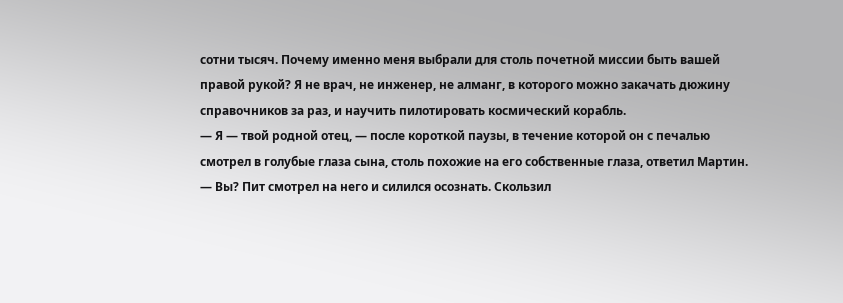сотни тысяч. Почему именно меня выбрали для столь почетной миссии быть вашей правой рукой? Я не врач, не инженер, не алманг, в которого можно закачать дюжину справочников за раз, и научить пилотировать космический корабль.
— Я — твой родной отец, — после короткой паузы, в течение которой он с печалью смотрел в голубые глаза сына, столь похожие на его собственные глаза, ответил Мартин.
— Вы? Пит смотрел на него и силился осознать. Скользил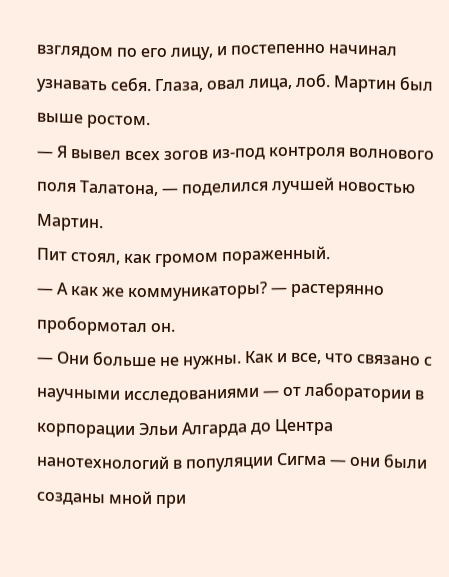взглядом по его лицу, и постепенно начинал узнавать себя. Глаза, овал лица, лоб. Мартин был выше ростом.
— Я вывел всех зогов из-под контроля волнового поля Талатона, — поделился лучшей новостью Мартин.
Пит стоял, как громом пораженный.
— А как же коммуникаторы? — растерянно пробормотал он.
— Они больше не нужны. Как и все, что связано с научными исследованиями — от лаборатории в корпорации Эльи Алгарда до Центра нанотехнологий в популяции Сигма — они были созданы мной при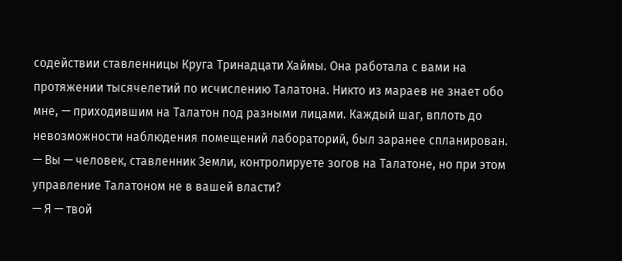содействии ставленницы Круга Тринадцати Хаймы. Она работала с вами на протяжении тысячелетий по исчислению Талатона. Никто из мараев не знает обо мне, — приходившим на Талатон под разными лицами. Каждый шаг, вплоть до невозможности наблюдения помещений лабораторий, был заранее спланирован.
— Вы — человек, ставленник Земли, контролируете зогов на Талатоне, но при этом управление Талатоном не в вашей власти?
— Я — твой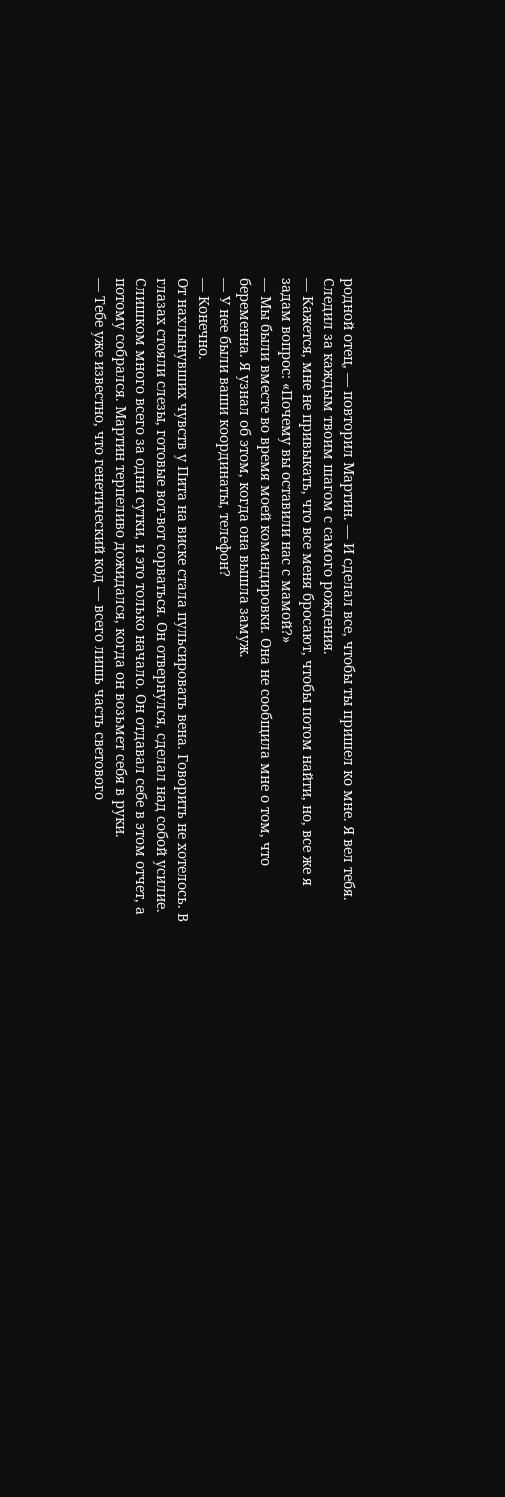родной отец, — повторил Мартин. — И сделал все, чтобы ты пришел ко мне. Я вел тебя. Следил за каждым твоим шагом с самого рождения.
— Кажется, мне не привыкать, что все меня бросают, чтобы потом найти, но, все же я задам вопрос: «Почему вы оставили нас с мамой?»
— Мы были вместе во время моей командировки. Она не сообщила мне о том, что беременна. Я узнал об этом, когда она вышла замуж.
— У нее были ваши координаты, телефон?
— Конечно.
От нахлынувших чувств у Пита на виске стала пульсировать вена. Говорить не хотелось. В глазах стояли слезы, готовые вот-вот сорваться. Он отвернулся, сделал над собой усилие. Слишком много всего за одни сутки, и это только начало. Он отдавал себе в этом отчет, а потому собрался. Мартин терпеливо дожидался, когда он возьмет себя в руки.
— Тебе уже известно, что генетический код — всего лишь часть светового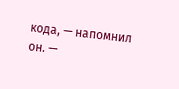кода, — напомнил он. —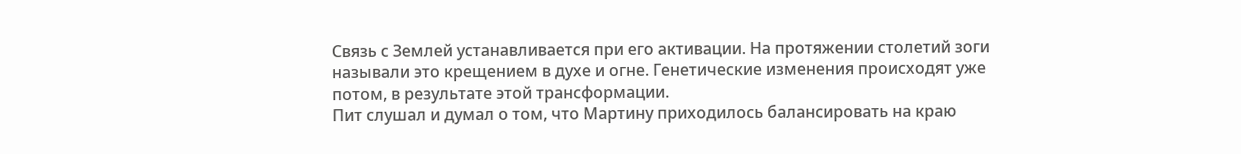Связь с Землей устанавливается при его активации. На протяжении столетий зоги называли это крещением в духе и огне. Генетические изменения происходят уже потом, в результате этой трансформации.
Пит слушал и думал о том, что Мартину приходилось балансировать на краю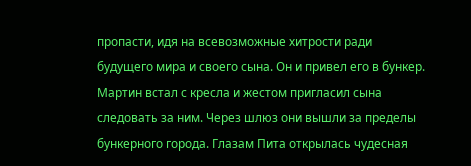пропасти, идя на всевозможные хитрости ради будущего мира и своего сына. Он и привел его в бункер.
Мартин встал с кресла и жестом пригласил сына следовать за ним. Через шлюз они вышли за пределы бункерного города. Глазам Пита открылась чудесная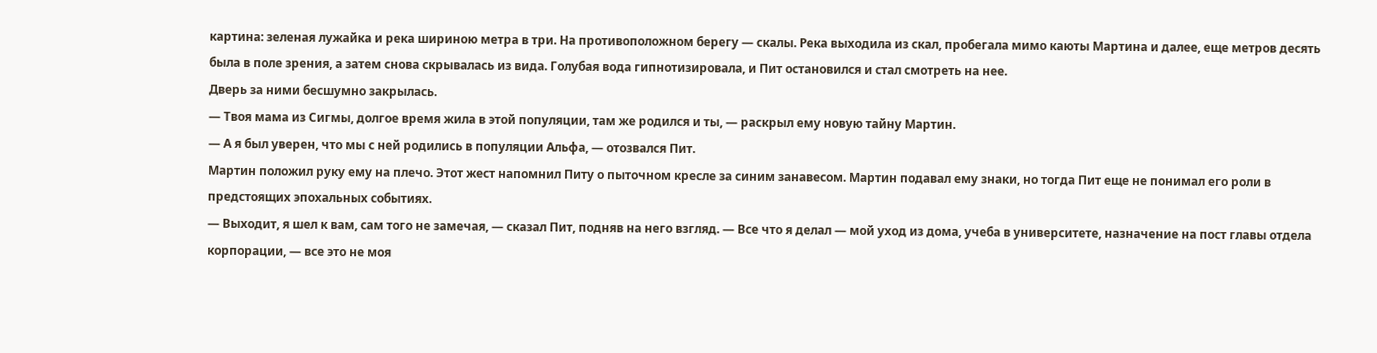картина: зеленая лужайка и река шириною метра в три. На противоположном берегу — скалы. Река выходила из скал, пробегала мимо каюты Мартина и далее, еще метров десять была в поле зрения, а затем снова скрывалась из вида. Голубая вода гипнотизировала, и Пит остановился и стал смотреть на нее.
Дверь за ними бесшумно закрылась.
— Твоя мама из Сигмы, долгое время жила в этой популяции, там же родился и ты, — раскрыл ему новую тайну Мартин.
— А я был уверен, что мы с ней родились в популяции Альфа, — отозвался Пит.
Мартин положил руку ему на плечо. Этот жест напомнил Питу о пыточном кресле за синим занавесом. Мартин подавал ему знаки, но тогда Пит еще не понимал его роли в предстоящих эпохальных событиях.
— Выходит, я шел к вам, сам того не замечая, — сказал Пит, подняв на него взгляд. — Все что я делал — мой уход из дома, учеба в университете, назначение на пост главы отдела корпорации, — все это не моя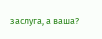заслуга, а ваша?